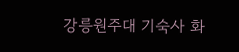강릉원주대 기숙사 화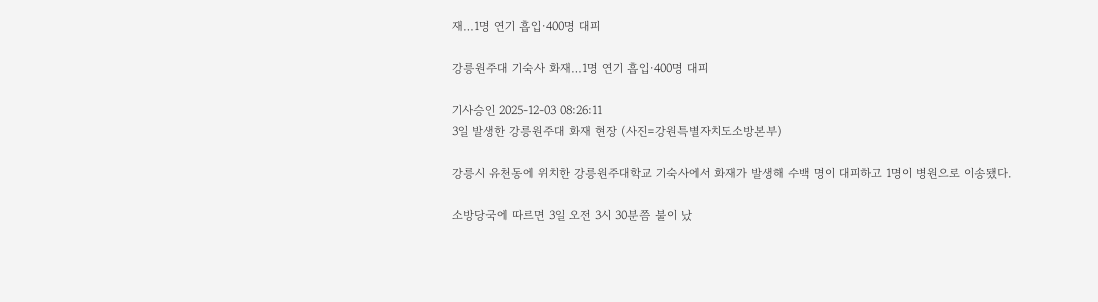재…1명 연기 흡입·400명 대피

강릉원주대 기숙사 화재…1명 연기 흡입·400명 대피

기사승인 2025-12-03 08:26:11
3일 발생한 강릉원주대 화재 현장 (사진=강원특별자치도소방본부)

강릉시 유천동에 위치한 강릉원주대학교 기숙사에서 화재가 발생해 수백 명이 대피하고 1명이 병원으로 이송됐다.

소방당국에 따르면 3일 오전 3시 30분쯤 불이 났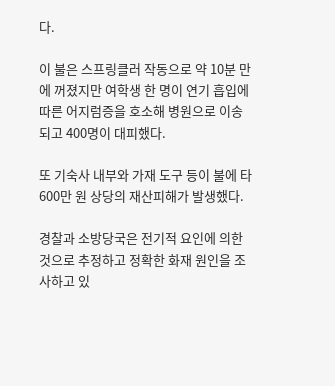다.

이 불은 스프링클러 작동으로 약 10분 만에 꺼졌지만 여학생 한 명이 연기 흡입에 따른 어지럼증을 호소해 병원으로 이송되고 400명이 대피했다.

또 기숙사 내부와 가재 도구 등이 불에 타 600만 원 상당의 재산피해가 발생했다.

경찰과 소방당국은 전기적 요인에 의한 것으로 추정하고 정확한 화재 원인을 조사하고 있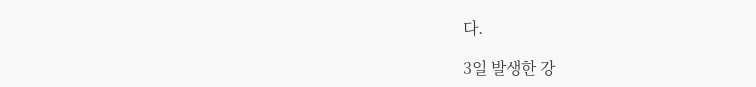다.

3일 발생한 강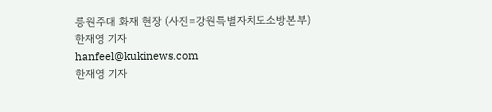릉원주대 화재 현장 (사진=강원특별자치도소방본부)
한재영 기자
hanfeel@kukinews.com
한재영 기자